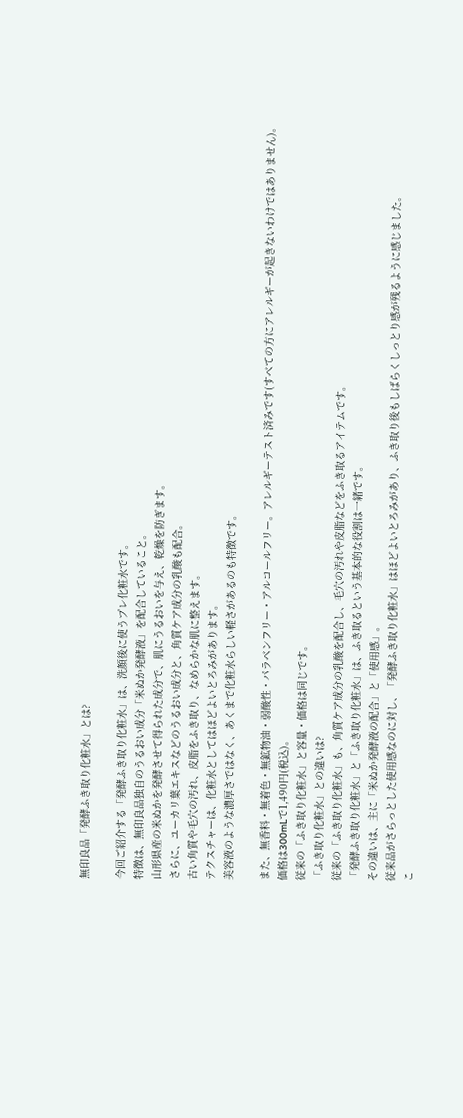無印良品「発酵ふき取り化粧水」とは?

今回ご紹介する「発酵ふき取り化粧水」は、洗顔後に使うプレ化粧水です。
特徴は、無印良品独自のうるおい成分「米ぬか発酵液」を配合していること。
山形県産の米ぬかを発酵させて得られた成分で、肌にうるおいを与え、乾燥を防ぎます。
さらに、ユーカリ葉エキスなどのうるおい成分と、角質ケア成分の乳酸も配合。
古い角質や毛穴の汚れ、皮脂をふき取り、なめらかな肌に整えます。
テクスチャーは、化粧水としてはほどよいとろみがあります。
美容液のような濃厚さではなく、あくまで化粧水らしい軽さがあるのも特徴です。

また、無香料・無着色・無鉱物油・弱酸性・パラベンフリー・アルコールフリー。アレルギーテスト済みです(すべての方にアレルギーが起きないわけではありません)。
価格は300mLで1,490円(税込)。
従来の「ふき取り化粧水」と容量・価格は同じです。
「ふき取り化粧水」との違いは?
従来の「ふき取り化粧水」も、角質ケア成分の乳酸を配合し、毛穴の汚れや皮脂などをふき取るアイテムです。
「発酵ふき取り化粧水」と「ふき取り化粧水」は、ふき取るという基本的な役割は一緒です。
その違いは、主に「米ぬか発酵液の配合」と「使用感」。
従来品がさらっとした使用感なのに対し、「発酵ふき取り化粧水」はほどよいとろみがあり、ふき取り後もしばらくしっとり感が残るように感じました。
こ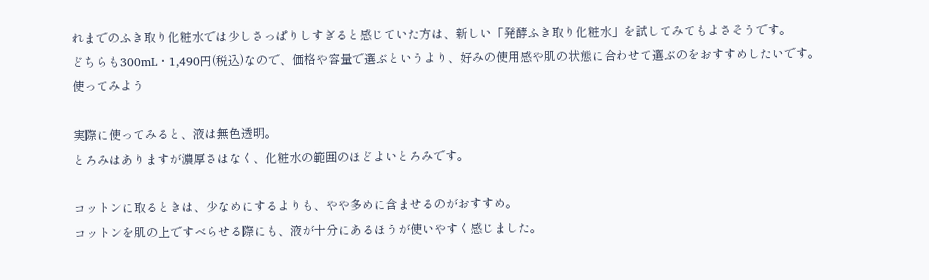れまでのふき取り化粧水では少しさっぱりしすぎると感じていた方は、新しい「発酵ふき取り化粧水」を試してみてもよさそうです。
どちらも300mL・1,490円(税込)なので、価格や容量で選ぶというより、好みの使用感や肌の状態に合わせて選ぶのをおすすめしたいです。
使ってみよう

実際に使ってみると、液は無色透明。
とろみはありますが濃厚さはなく、化粧水の範囲のほどよいとろみです。

コットンに取るときは、少なめにするよりも、やや多めに含ませるのがおすすめ。
コットンを肌の上ですべらせる際にも、液が十分にあるほうが使いやすく感じました。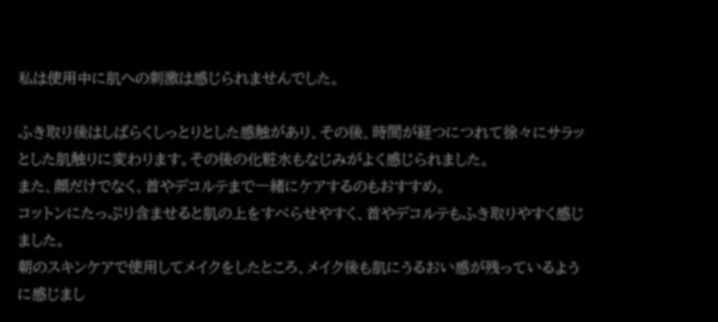私は使用中に肌への刺激は感じられませんでした。

ふき取り後はしばらくしっとりとした感触があり、その後、時間が経つにつれて徐々にサラッとした肌触りに変わります。その後の化粧水もなじみがよく感じられました。
また、顔だけでなく、首やデコルテまで一緒にケアするのもおすすめ。
コットンにたっぷり含ませると肌の上をすべらせやすく、首やデコルテもふき取りやすく感じました。
朝のスキンケアで使用してメイクをしたところ、メイク後も肌にうるおい感が残っているように感じまし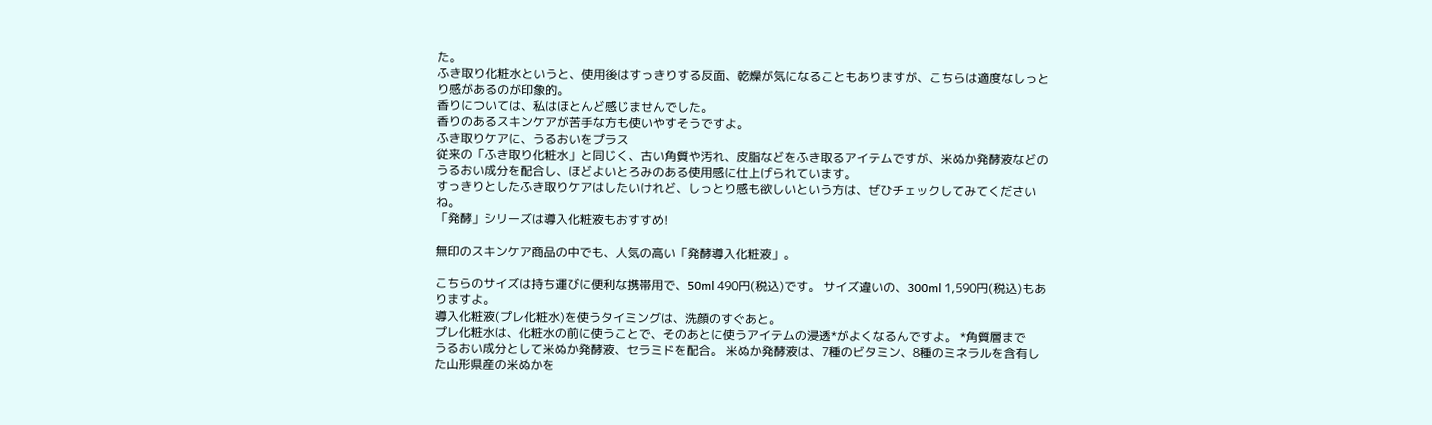た。
ふき取り化粧水というと、使用後はすっきりする反面、乾燥が気になることもありますが、こちらは適度なしっとり感があるのが印象的。
香りについては、私はほとんど感じませんでした。
香りのあるスキンケアが苦手な方も使いやすそうですよ。
ふき取りケアに、うるおいをプラス
従来の「ふき取り化粧水」と同じく、古い角質や汚れ、皮脂などをふき取るアイテムですが、米ぬか発酵液などのうるおい成分を配合し、ほどよいとろみのある使用感に仕上げられています。
すっきりとしたふき取りケアはしたいけれど、しっとり感も欲しいという方は、ぜひチェックしてみてくださいね。
「発酵」シリーズは導入化粧液もおすすめ!

無印のスキンケア商品の中でも、人気の高い「発酵導入化粧液」。

こちらのサイズは持ち運びに便利な携帯用で、50ml 490円(税込)です。 サイズ違いの、300ml 1,590円(税込)もありますよ。
導入化粧液(プレ化粧水)を使うタイミングは、洗顔のすぐあと。
プレ化粧水は、化粧水の前に使うことで、そのあとに使うアイテムの浸透*がよくなるんですよ。 *角質層まで
うるおい成分として米ぬか発酵液、セラミドを配合。 米ぬか発酵液は、7種のビタミン、8種のミネラルを含有した山形県産の米ぬかを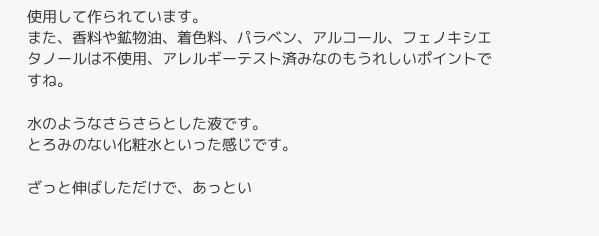使用して作られています。
また、香料や鉱物油、着色料、パラベン、アルコール、フェノキシエタノールは不使用、アレルギーテスト済みなのもうれしいポイントですね。

水のようなさらさらとした液です。
とろみのない化粧水といった感じです。

ざっと伸ばしただけで、あっとい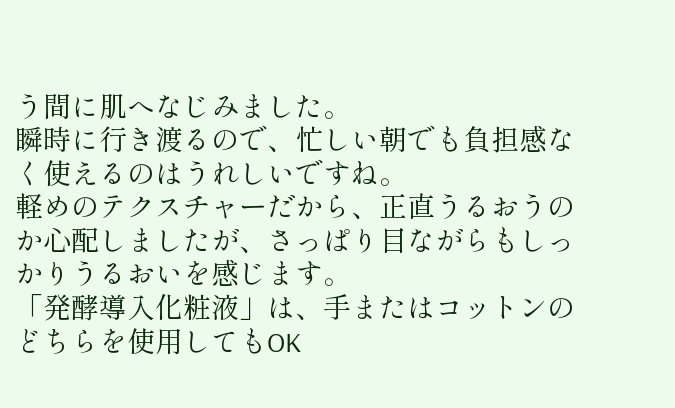う間に肌へなじみました。
瞬時に行き渡るので、忙しい朝でも負担感なく使えるのはうれしいですね。
軽めのテクスチャーだから、正直うるおうのか心配しましたが、さっぱり目ながらもしっかりうるおいを感じます。
「発酵導入化粧液」は、手またはコットンのどちらを使用してもOK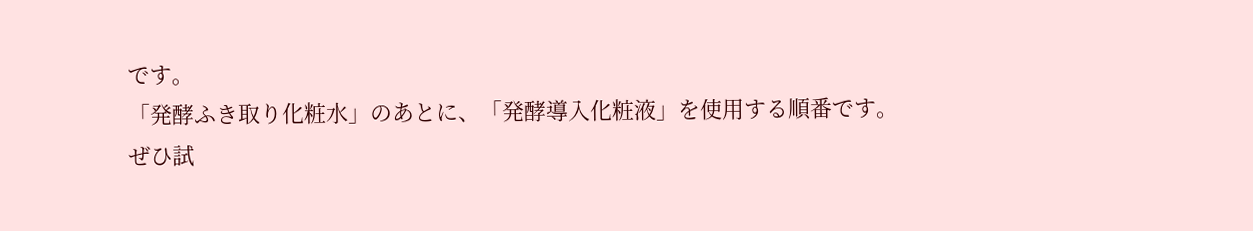です。
「発酵ふき取り化粧水」のあとに、「発酵導入化粧液」を使用する順番です。
ぜひ試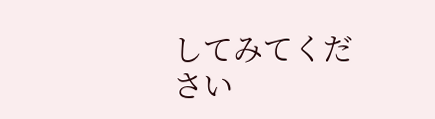してみてください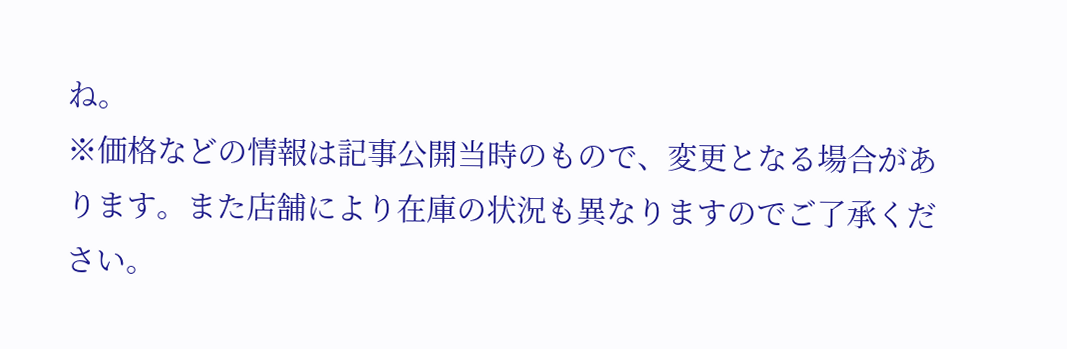ね。
※価格などの情報は記事公開当時のもので、変更となる場合があります。また店舗により在庫の状況も異なりますのでご了承ください。